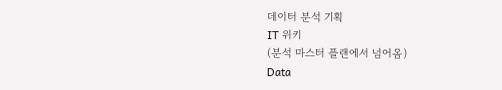데이터 분석 기획
IT 위키
(분석 마스터 플랜에서 넘어옴)
Data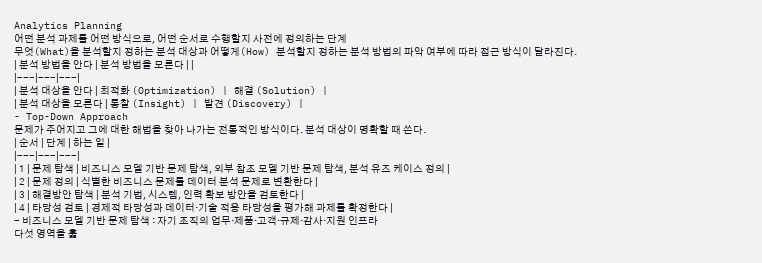Analytics Planning
어떤 분석 과제를 어떤 방식으로, 어떤 순서로 수행할지 사전에 정의하는 단계
무엇(What)을 분석할지 정하는 분석 대상과 어떻게(How) 분석할지 정하는 분석 방법의 파악 여부에 따라 접근 방식이 달라진다.
| 분석 방법을 안다 | 분석 방법을 모른다 | |
|---|---|---|
| 분석 대상을 안다 | 최적화 (Optimization) | 해결 (Solution) |
| 분석 대상을 모른다 | 통찰 (Insight) | 발견 (Discovery) |
- Top-Down Approach
문제가 주어지고 그에 대한 해법을 찾아 나가는 전통적인 방식이다. 분석 대상이 명확할 때 쓴다.
| 순서 | 단계 | 하는 일 |
|---|---|---|
| 1 | 문제 탐색 | 비즈니스 모델 기반 문제 탐색, 외부 참조 모델 기반 문제 탐색, 분석 유즈 케이스 정의 |
| 2 | 문제 정의 | 식별한 비즈니스 문제를 데이터 분석 문제로 변환한다 |
| 3 | 해결방안 탐색 | 분석 기법, 시스템, 인력 확보 방안을 검토한다 |
| 4 | 타당성 검토 | 경제적 타당성과 데이터·기술 적용 타당성을 평가해 과제를 확정한다 |
- 비즈니스 모델 기반 문제 탐색 : 자기 조직의 업무·제품·고객·규제·감사·지원 인프라
다섯 영역을 훑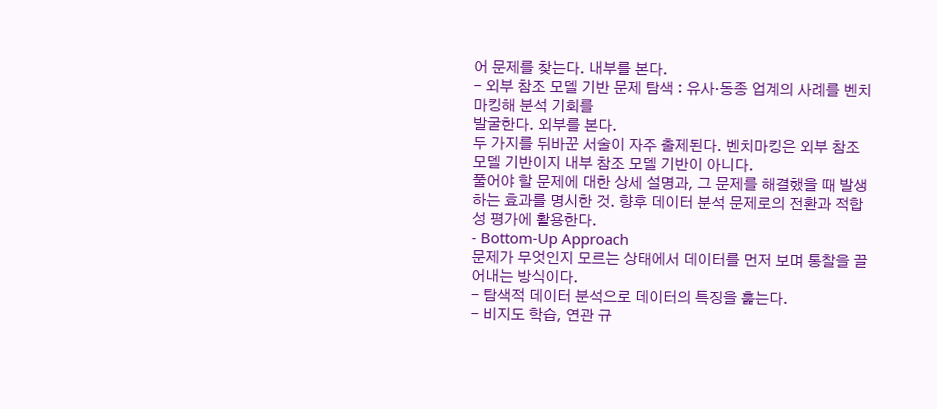어 문제를 찾는다. 내부를 본다.
- 외부 참조 모델 기반 문제 탐색 : 유사·동종 업계의 사례를 벤치마킹해 분석 기회를
발굴한다. 외부를 본다.
두 가지를 뒤바꾼 서술이 자주 출제된다. 벤치마킹은 외부 참조 모델 기반이지 내부 참조 모델 기반이 아니다.
풀어야 할 문제에 대한 상세 설명과, 그 문제를 해결했을 때 발생하는 효과를 명시한 것. 향후 데이터 분석 문제로의 전환과 적합성 평가에 활용한다.
- Bottom-Up Approach
문제가 무엇인지 모르는 상태에서 데이터를 먼저 보며 통찰을 끌어내는 방식이다.
- 탐색적 데이터 분석으로 데이터의 특징을 훑는다.
- 비지도 학습, 연관 규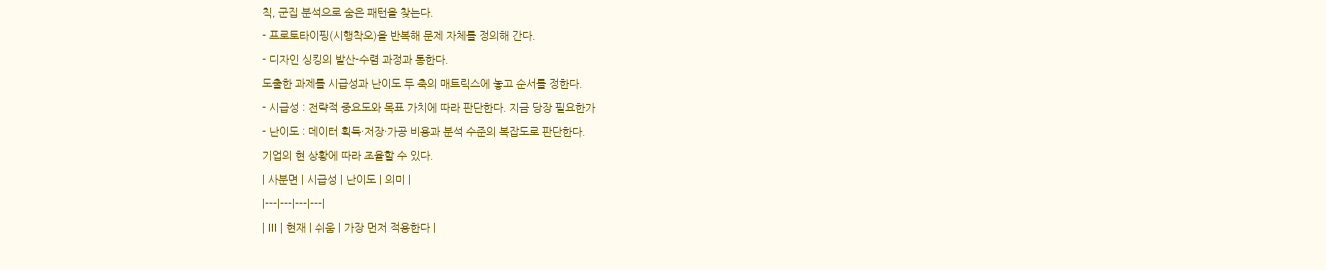칙, 군집 분석으로 숨은 패턴을 찾는다.
- 프로토타이핑(시행착오)을 반복해 문제 자체를 정의해 간다.
- 디자인 싱킹의 발산-수렴 과정과 통한다.
도출한 과제를 시급성과 난이도 두 축의 매트릭스에 놓고 순서를 정한다.
- 시급성 : 전략적 중요도와 목표 가치에 따라 판단한다. 지금 당장 필요한가
- 난이도 : 데이터 획득·저장·가공 비용과 분석 수준의 복잡도로 판단한다.
기업의 현 상황에 따라 조율할 수 있다.
| 사분면 | 시급성 | 난이도 | 의미 |
|---|---|---|---|
| III | 현재 | 쉬움 | 가장 먼저 적용한다 |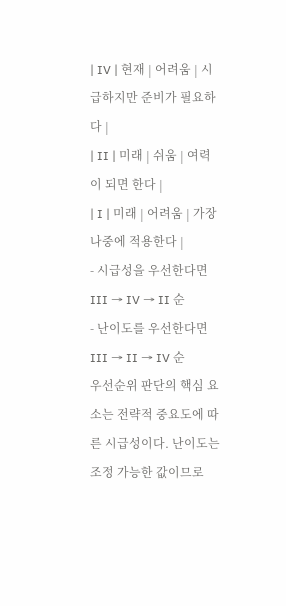| IV | 현재 | 어려움 | 시급하지만 준비가 필요하다 |
| II | 미래 | 쉬움 | 여력이 되면 한다 |
| I | 미래 | 어려움 | 가장 나중에 적용한다 |
- 시급성을 우선한다면 III → IV → II 순
- 난이도를 우선한다면 III → II → IV 순
우선순위 판단의 핵심 요소는 전략적 중요도에 따른 시급성이다. 난이도는 조정 가능한 값이므로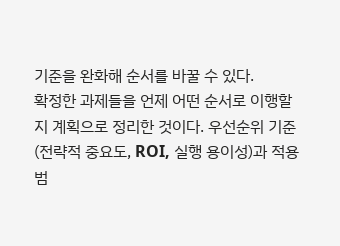기준을 완화해 순서를 바꿀 수 있다.
확정한 과제들을 언제 어떤 순서로 이행할지 계획으로 정리한 것이다. 우선순위 기준(전략적 중요도, ROI, 실행 용이성)과 적용 범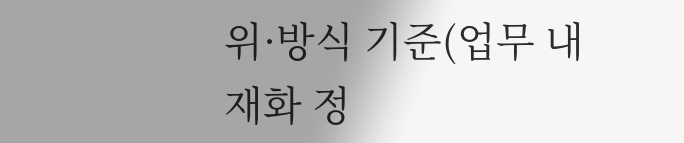위·방식 기준(업무 내재화 정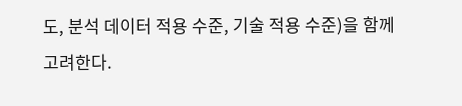도, 분석 데이터 적용 수준, 기술 적용 수준)을 함께 고려한다.